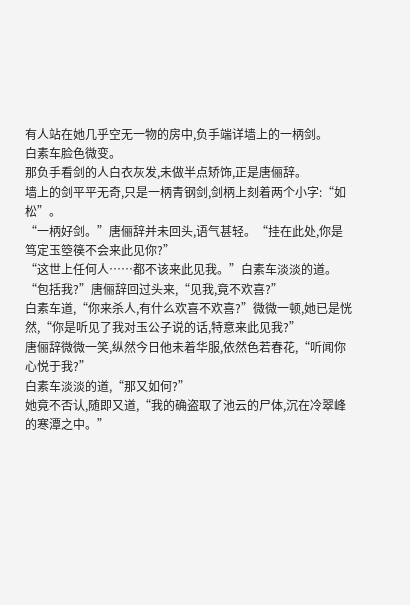有人站在她几乎空无一物的房中,负手端详墙上的一柄剑。
白素车脸色微变。
那负手看剑的人白衣灰发,未做半点矫饰,正是唐俪辞。
墙上的剑平平无奇,只是一柄青钢剑,剑柄上刻着两个小字:“如松”。
“一柄好剑。”唐俪辞并未回头,语气甚轻。“挂在此处,你是笃定玉箜篌不会来此见你?”
“这世上任何人……都不该来此见我。”白素车淡淡的道。
“包括我?”唐俪辞回过头来,“见我,竟不欢喜?”
白素车道,“你来杀人,有什么欢喜不欢喜?”微微一顿,她已是恍然,“你是听见了我对玉公子说的话,特意来此见我?”
唐俪辞微微一笑,纵然今日他未着华服,依然色若春花,“听闻你心悦于我?”
白素车淡淡的道,“那又如何?”
她竟不否认,随即又道,“我的确盗取了池云的尸体,沉在冷翠峰的寒潭之中。”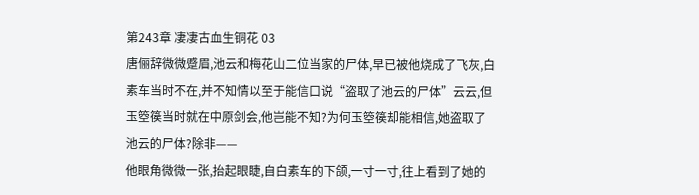第243章 凄凄古血生铜花 03
唐俪辞微微蹙眉,池云和梅花山二位当家的尸体,早已被他烧成了飞灰,白素车当时不在,并不知情以至于能信口说“盗取了池云的尸体”云云,但玉箜篌当时就在中原剑会,他岂能不知?为何玉箜篌却能相信,她盗取了池云的尸体?除非——
他眼角微微一张,抬起眼睫,自白素车的下颌,一寸一寸,往上看到了她的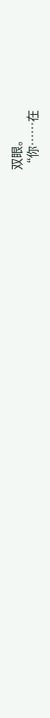双眼。
“你……在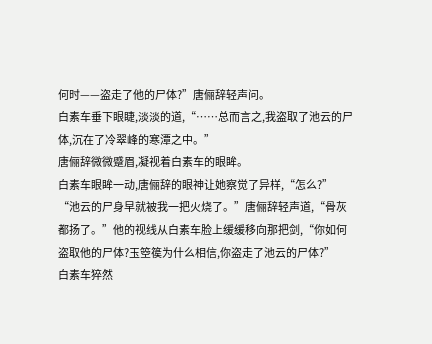何时——盗走了他的尸体?”唐俪辞轻声问。
白素车垂下眼睫,淡淡的道,“……总而言之,我盗取了池云的尸体,沉在了冷翠峰的寒潭之中。”
唐俪辞微微蹙眉,凝视着白素车的眼眸。
白素车眼眸一动,唐俪辞的眼神让她察觉了异样,“怎么?”
“池云的尸身早就被我一把火烧了。”唐俪辞轻声道,“骨灰都扬了。”他的视线从白素车脸上缓缓移向那把剑,“你如何盗取他的尸体?玉箜篌为什么相信,你盗走了池云的尸体?”
白素车猝然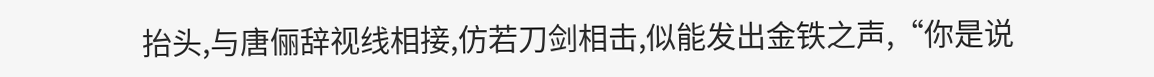抬头,与唐俪辞视线相接,仿若刀剑相击,似能发出金铁之声,“你是说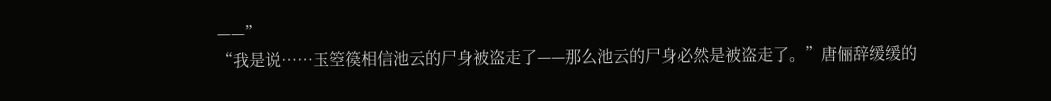——”
“我是说……玉箜篌相信池云的尸身被盗走了——那么池云的尸身必然是被盗走了。”唐俪辞缓缓的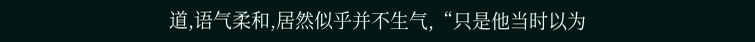道,语气柔和,居然似乎并不生气,“只是他当时以为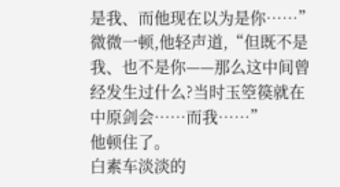是我、而他现在以为是你……”微微一顿,他轻声道,“但既不是我、也不是你——那么这中间曾经发生过什么?当时玉箜篌就在中原剑会……而我……”
他顿住了。
白素车淡淡的